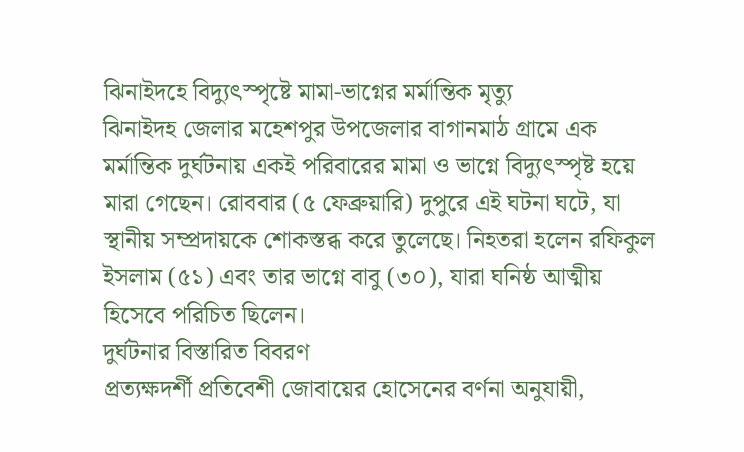ঝিনাইদহে বিদ্যুৎস্পৃষ্টে মামা-ভাগ্নের মর্মান্তিক মৃত্যু
ঝিনাইদহ জেলার মহেশপুর উপজেলার বাগানমাঠ গ্রামে এক মর্মান্তিক দুর্ঘটনায় একই পরিবারের মামা ও ভাগ্নে বিদ্যুৎস্পৃষ্ট হয়ে মারা গেছেন। রোববার (৫ ফেব্রুয়ারি) দুপুরে এই ঘটনা ঘটে, যা স্থানীয় সম্প্রদায়কে শোকস্তব্ধ করে তুলেছে। নিহতরা হলেন রফিকুল ইসলাম (৫১) এবং তার ভাগ্নে বাবু (৩০), যারা ঘনিষ্ঠ আত্মীয় হিসেবে পরিচিত ছিলেন।
দুর্ঘটনার বিস্তারিত বিবরণ
প্রত্যক্ষদর্শী প্রতিবেশী জোবায়ের হোসেনের বর্ণনা অনুযায়ী,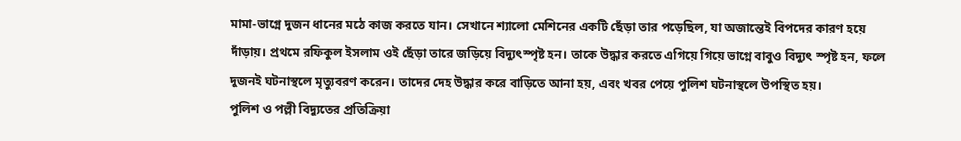মামা-ভাগ্নে দুজন ধানের মঠে কাজ করতে যান। সেখানে শ্যালো মেশিনের একটি ছেঁড়া তার পড়েছিল, যা অজান্তেই বিপদের কারণ হয়ে দাঁড়ায়। প্রথমে রফিকুল ইসলাম ওই ছেঁড়া তারে জড়িয়ে বিদ্যুৎস্পৃষ্ট হন। তাকে উদ্ধার করতে এগিয়ে গিয়ে ভাগ্নে বাবুও বিদ্যুৎ স্পৃষ্ট হন, ফলে দুজনই ঘটনাস্থলে মৃত্যুবরণ করেন। তাদের দেহ উদ্ধার করে বাড়িতে আনা হয়, এবং খবর পেয়ে পুলিশ ঘটনাস্থলে উপস্থিত হয়।
পুলিশ ও পল্লী বিদ্যুতের প্রতিক্রিয়া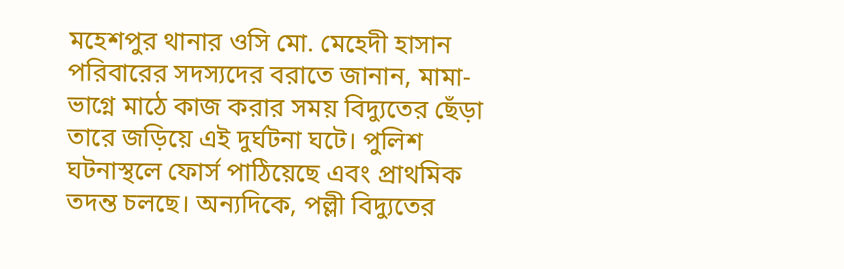মহেশপুর থানার ওসি মো. মেহেদী হাসান পরিবারের সদস্যদের বরাতে জানান, মামা-ভাগ্নে মাঠে কাজ করার সময় বিদ্যুতের ছেঁড়া তারে জড়িয়ে এই দুর্ঘটনা ঘটে। পুলিশ ঘটনাস্থলে ফোর্স পাঠিয়েছে এবং প্রাথমিক তদন্ত চলছে। অন্যদিকে, পল্লী বিদ্যুতের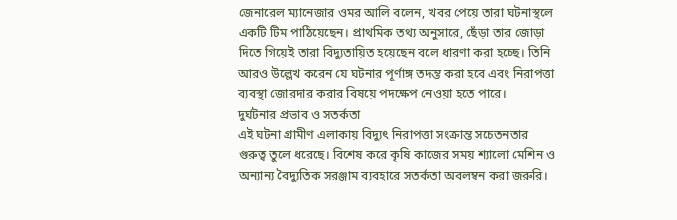জেনারেল ম্যানেজার ওমর আলি বলেন, খবর পেয়ে তারা ঘটনাস্থলে একটি টিম পাঠিয়েছেন। প্রাথমিক তথ্য অনুসারে, ছেঁড়া তার জোড়া দিতে গিয়েই তারা বিদ্যুতায়িত হয়েছেন বলে ধারণা করা হচ্ছে। তিনি আরও উল্লেখ করেন যে ঘটনার পূর্ণাঙ্গ তদন্ত করা হবে এবং নিরাপত্তা ব্যবস্থা জোরদার করার বিষয়ে পদক্ষেপ নেওয়া হতে পারে।
দুর্ঘটনার প্রভাব ও সতর্কতা
এই ঘটনা গ্রামীণ এলাকায় বিদ্যুৎ নিরাপত্তা সংক্রান্ত সচেতনতার গুরুত্ব তুলে ধরেছে। বিশেষ করে কৃষি কাজের সময় শ্যালো মেশিন ও অন্যান্য বৈদ্যুতিক সরঞ্জাম ব্যবহারে সতর্কতা অবলম্বন করা জরুরি।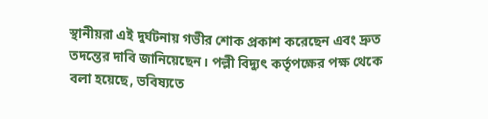স্থানীয়রা এই দুর্ঘটনায় গভীর শোক প্রকাশ করেছেন এবং দ্রুত তদন্তের দাবি জানিয়েছেন। পল্লী বিদ্যুৎ কর্তৃপক্ষের পক্ষ থেকে বলা হয়েছে, ভবিষ্যতে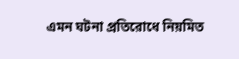এমন ঘটনা প্রতিরোধে নিয়মিত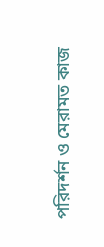পরিদর্শন ও মেরামত কাজ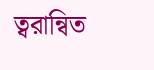ত্বরান্বিত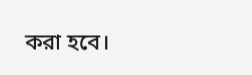করা হবে।